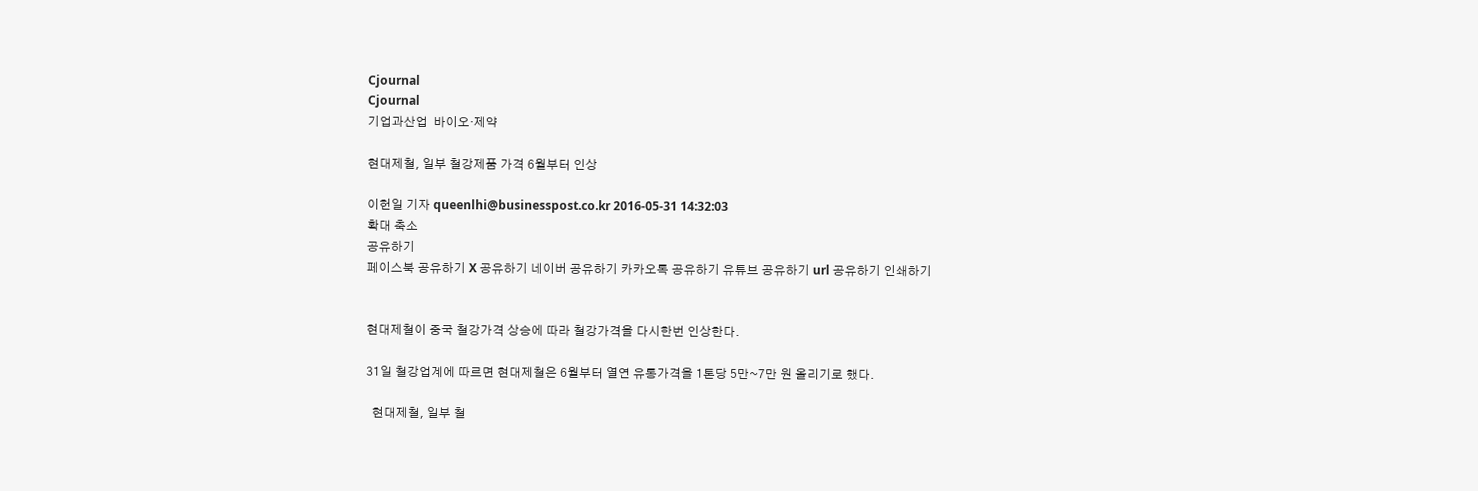Cjournal
Cjournal
기업과산업  바이오·제약

현대제철, 일부 철강제품 가격 6월부터 인상

이헌일 기자 queenlhi@businesspost.co.kr 2016-05-31 14:32:03
확대 축소
공유하기
페이스북 공유하기 X 공유하기 네이버 공유하기 카카오톡 공유하기 유튜브 공유하기 url 공유하기 인쇄하기


현대제철이 중국 철강가격 상승에 따라 철강가격을 다시한번 인상한다.

31일 철강업계에 따르면 현대제철은 6월부터 열연 유통가격을 1톤당 5만~7만 원 올리기로 했다.

  현대제철, 일부 철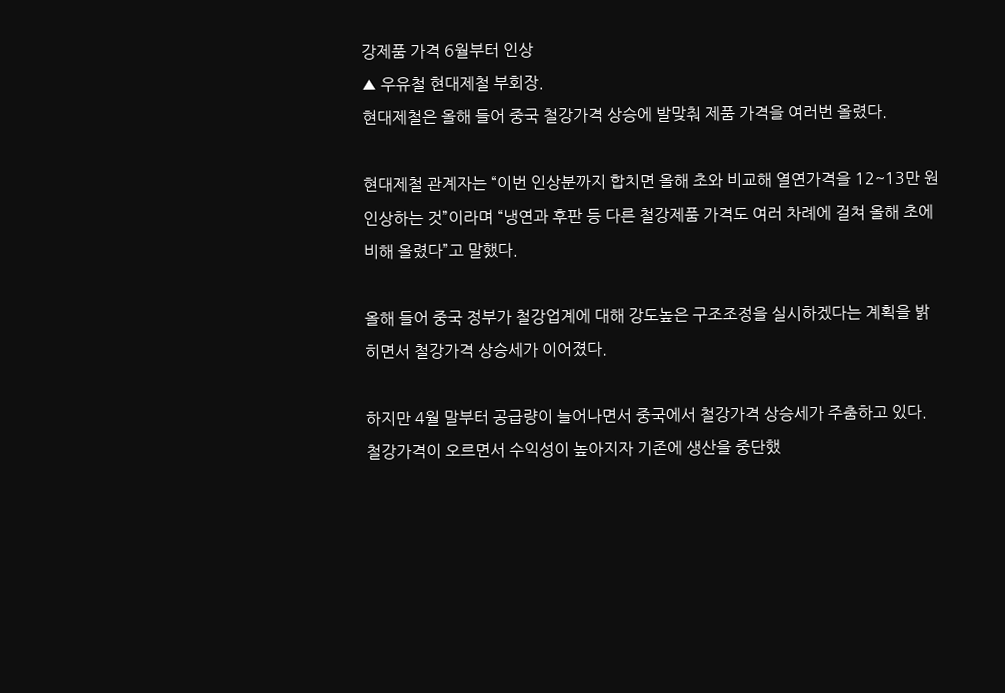강제품 가격 6월부터 인상
▲ 우유철 현대제철 부회장.
현대제철은 올해 들어 중국 철강가격 상승에 발맞춰 제품 가격을 여러번 올렸다.

현대제철 관계자는 “이번 인상분까지 합치면 올해 초와 비교해 열연가격을 12~13만 원 인상하는 것”이라며 “냉연과 후판 등 다른 철강제품 가격도 여러 차례에 걸쳐 올해 초에 비해 올렸다”고 말했다.

올해 들어 중국 정부가 철강업계에 대해 강도높은 구조조정을 실시하겠다는 계획을 밝히면서 철강가격 상승세가 이어졌다.

하지만 4월 말부터 공급량이 늘어나면서 중국에서 철강가격 상승세가 주춤하고 있다. 철강가격이 오르면서 수익성이 높아지자 기존에 생산을 중단했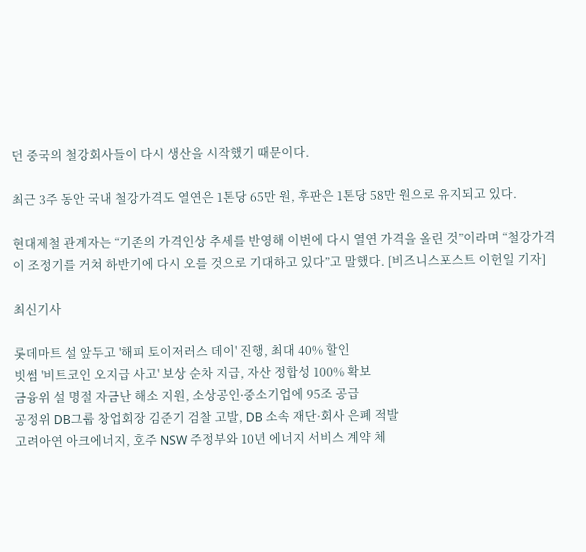던 중국의 철강회사들이 다시 생산을 시작했기 때문이다.

최근 3주 동안 국내 철강가격도 열연은 1톤당 65만 원, 후판은 1톤당 58만 원으로 유지되고 있다.

현대제철 관계자는 “기존의 가격인상 추세를 반영해 이번에 다시 열연 가격을 올린 것”이라며 “철강가격이 조정기를 거쳐 하반기에 다시 오를 것으로 기대하고 있다”고 말했다. [비즈니스포스트 이헌일 기자]

최신기사

롯데마트 설 앞두고 '해피 토이저러스 데이' 진행, 최대 40% 할인
빗썸 '비트코인 오지급 사고' 보상 순차 지급, 자산 정합성 100% 확보
금융위 설 명절 자금난 해소 지원, 소상공인ᐧ중소기업에 95조 공급
공정위 DB그룹 창업회장 김준기 검찰 고발, DB 소속 재단·회사 은폐 적발
고려아연 아크에너지, 호주 NSW 주정부와 10년 에너지 서비스 계약 체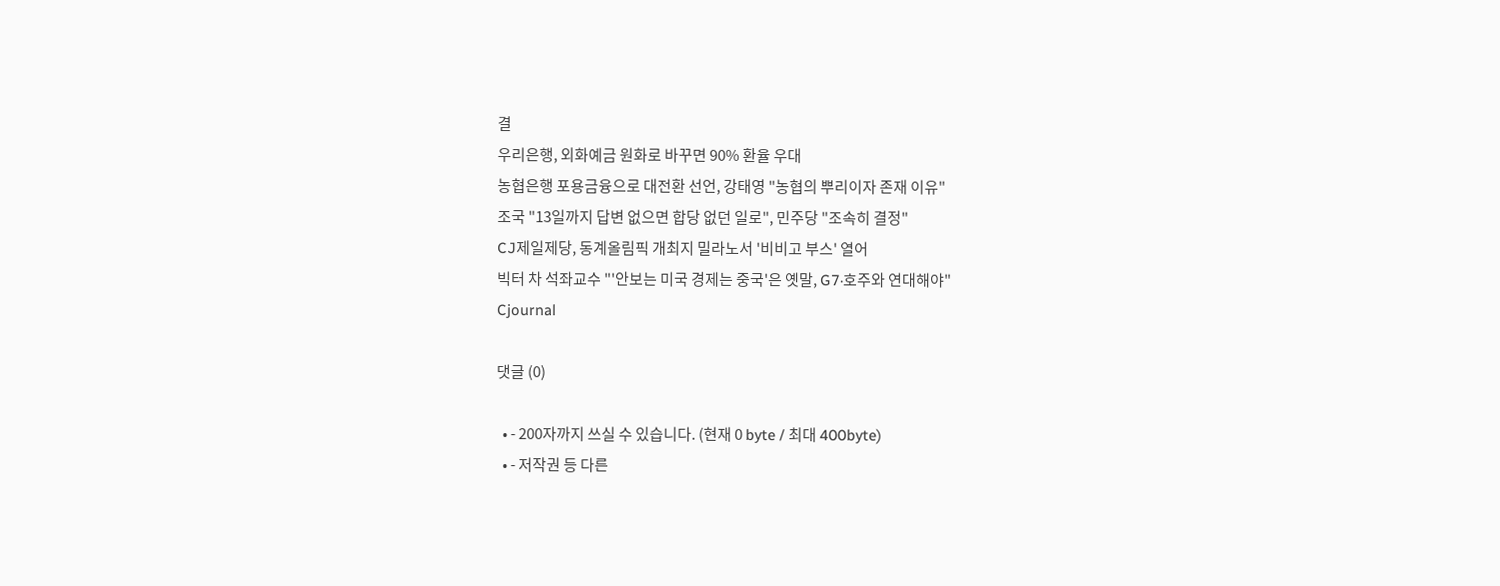결
우리은행, 외화예금 원화로 바꾸면 90% 환율 우대
농협은행 포용금융으로 대전환 선언, 강태영 "농협의 뿌리이자 존재 이유"
조국 "13일까지 답변 없으면 합당 없던 일로", 민주당 "조속히 결정"
CJ제일제당, 동계올림픽 개최지 밀라노서 '비비고 부스' 열어
빅터 차 석좌교수 "'안보는 미국 경제는 중국'은 옛말, G7·호주와 연대해야"
Cjournal

댓글 (0)

  • - 200자까지 쓰실 수 있습니다. (현재 0 byte / 최대 400byte)
  • - 저작권 등 다른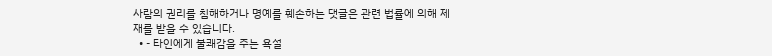사람의 권리를 침해하거나 명예를 훼손하는 댓글은 관련 법률에 의해 제재를 받을 수 있습니다.
  • - 타인에게 불쾌감을 주는 욕설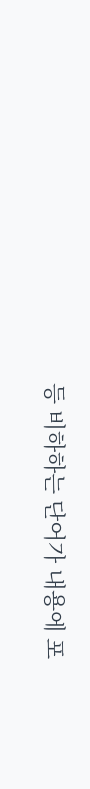등 비하하는 단어가 내용에 포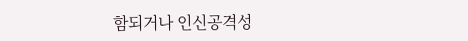함되거나 인신공격성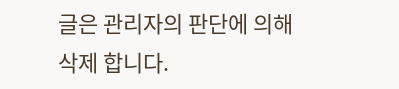글은 관리자의 판단에 의해 삭제 합니다.